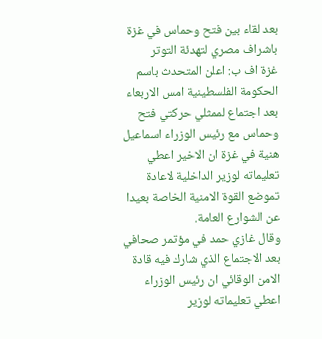بعد لقاء بين فتح وحماس في غزة باشراف مصري لتهدئة التوتر
غزة اف ب: اعلن المتحدث باسم الحكومة الفلسطينية امس الاربعاء بعد اجتماع لممثلي حركتي فتح وحماس مع رئيس الوزراء اسماعيل هنية في غزة ان الاخير اعطي تعليماته لوزير الداخلية لاعادة تموضع القوة الامنية الخاصة بعيدا عن الشوارع العامة.
وقال غازي حمد في مؤتمر صحافي بعد الاجتماع الذي شارك فيه قادة الامن الوقائي ان رئيس الوزراء اعطي تعليماته لوزير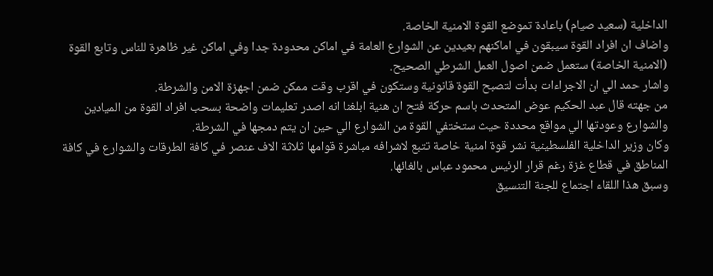الداخلية (سعيد صيام) باعادة تموضع القوة الامنية الخاصة.
واضاف ان افراد القوة سيبقون في اماكنهم بعيدين عن الشوارع العامة في اماكن محدودة جدا وفي اماكن غير ظاهرة للناس وتابع القوة (الامنية الخاصة) ستعمل ضمن اصول العمل الشرطي الصحيح.
واشار حمد الي ان الاجراءات بدأت لتصبح القوة قانونية وستكون في اقرب وقت ممكن ضمن اجهزة الامن والشرطة.
من جهته قال عبد الحكيم عوض المتحدث باسم حركة فتح ان هنية ابلغنا انه اصدر تعليمات واضحة بسحب افراد القوة من الميادين والشوارع وعودتها الي مواقع محددة حيث ستختفي القوة من الشوارع الي حين ان يتم دمجها في الشرطة.
وكان وزير الداخلية الفلسطينية نشر قوة امنية خاصة تتبع لاشرافه مباشرة قوامها ثلاثة الاف عنصر في كافة الطرقات والشوارع في كافة المناطق في قطاع غزة رغم قرار الرئيس محمود عباس بالغائها.
وسبق هذا اللقاء اجتماع للجنة التنسيق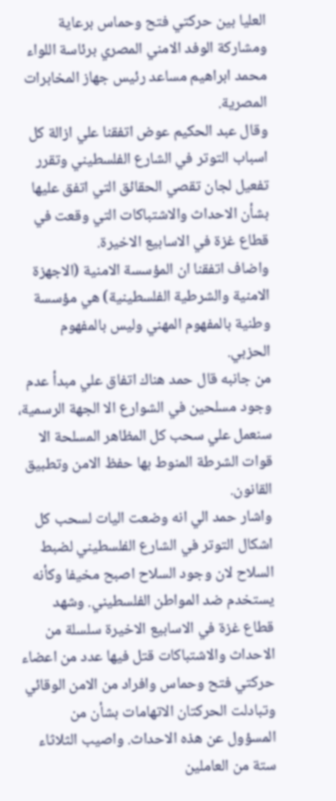العليا بين حركتي فتح وحماس برعاية ومشاركة الوفد الامني المصري برئاسة اللواء محمد ابراهيم مساعد رئيس جهاز المخابرات المصرية.
وقال عبد الحكيم عوض اتفقنا علي ازالة كل اسباب التوتر في الشارع الفلسطيني وتقرر تفعيل لجان تقصي الحقائق التي اتفق عليها بشأن الاحداث والاشتباكات التي وقعت في قطاع غزة في الاسابيع الاخيرة.
واضاف اتفقنا ان المؤسسة الامنية (الاجهزة الامنية والشرطية الفلسطينية) هي مؤسسة وطنية بالمفهوم المهني وليس بالمفهوم الحزبي.
من جانبه قال حمد هناك اتفاق علي مبدأ عدم وجود مسلحين في الشوارع الا الجهة الرسمية، سنعمل علي سحب كل المظاهر المسلحة الا قوات الشرطة المنوط بها حفظ الامن وتطبيق القانون.
واشار حمد الي انه وضعت اليات لسحب كل اشكال التوتر في الشارع الفلسطيني لضبط السلاح لان وجود السلاح اصبح مخيفا وكأنه يستخدم ضد المواطن الفلسطيني. وشهد قطاع غزة في الاسابيع الاخيرة سلسلة من الاحداث والاشتباكات قتل فيها عدد من اعضاء حركتي فتح وحماس وافراد من الامن الوقائي وتبادلت الحركتان الاتهامات بشأن من المسؤول عن هذه الاحداث. واصيب الثلاثاء ستة من العاملين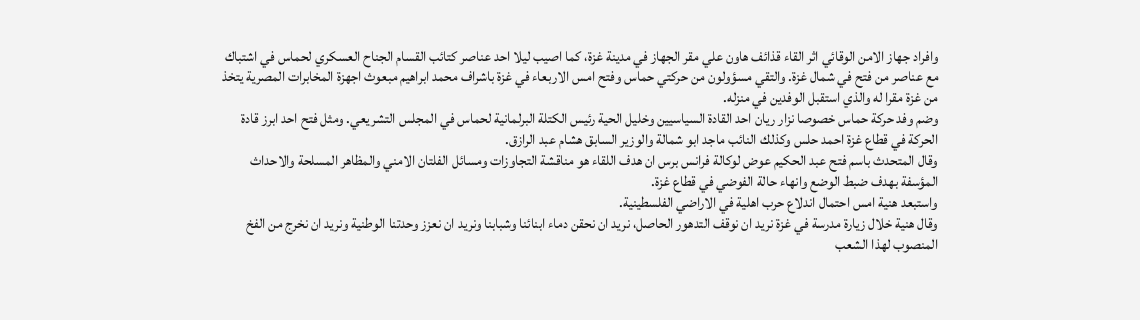وافراد جهاز الامن الوقائي اثر القاء قذائف هاون علي مقر الجهاز في مدينة غزة، كما اصيب ليلا احد عناصر كتائب القسام الجناح العسكري لحماس في اشتباك مع عناصر من فتح في شمال غزة. والتقي مسؤولون من حركتي حماس وفتح امس الاربعاء في غزة باشراف محمد ابراهيم مبعوث اجهزة المخابرات المصرية يتخذ من غزة مقرا له والذي استقبل الوفدين في منزله.
وضم وفد حركة حماس خصوصا نزار ريان احد القادة السياسيين وخليل الحية رئيس الكتلة البرلمانية لحماس في المجلس التشريعي. ومثل فتح احد ابرز قادة الحركة في قطاع غزة احمد حلس وكذلك النائب ماجد ابو شمالة والوزير السابق هشام عبد الرازق.
وقال المتحدث باسم فتح عبد الحكيم عوض لوكالة فرانس برس ان هدف اللقاء هو مناقشة التجاوزات ومسائل الفلتان الامني والمظاهر المسلحة والاحداث المؤسفة بهدف ضبط الوضع وانهاء حالة الفوضي في قطاع غزة.
واستبعد هنية امس احتمال اندلاع حرب اهلية في الاراضي الفلسطينية.
وقال هنية خلال زيارة مدرسة في غزة نريد ان نوقف التدهور الحاصل، نريد ان نحقن دماء ابنائنا وشبابنا ونريد ان نعزز وحدتنا الوطنية ونريد ان نخرج من الفخ المنصوب لهذا الشعب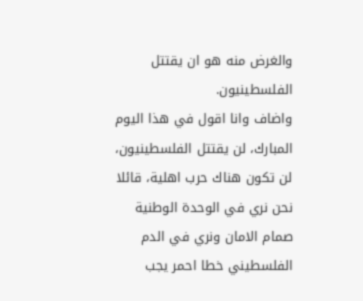والغرض منه هو ان يقتتل الفلسطينيون.
واضاف وانا اقول في هذا اليوم المبارك، لن يقتتل الفلسطينيون، لن تكون هناك حرب اهلية، قائلا نحن نري في الوحدة الوطنية صمام الامان ونري في الدم الفلسطيني خطا احمر يجب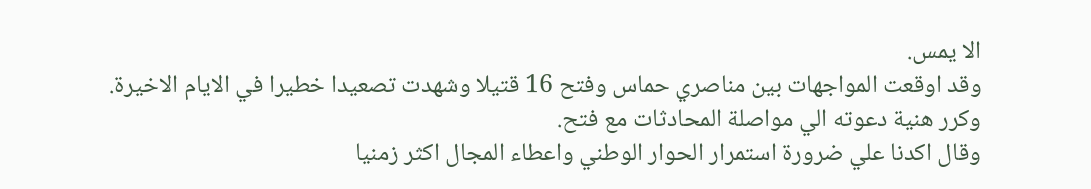الا يمس.
وقد اوقعت المواجهات بين مناصري حماس وفتح 16 قتيلا وشهدت تصعيدا خطيرا في الايام الاخيرة.
وكرر هنية دعوته الي مواصلة المحادثات مع فتح.
وقال اكدنا علي ضرورة استمرار الحوار الوطني واعطاء المجال اكثر زمنيا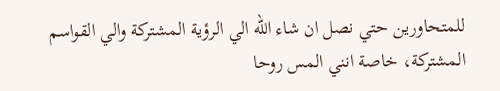للمتحاورين حتي نصل ان شاء الله الي الرؤية المشتركة والي القواسم المشتركة، خاصة انني المس روحا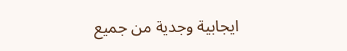ايجابية وجدية من جميع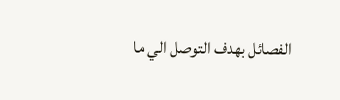الفصائل بهدف التوصل الي ما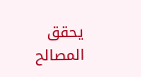يحقق المصالح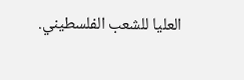العليا للشعب الفلسطيني.